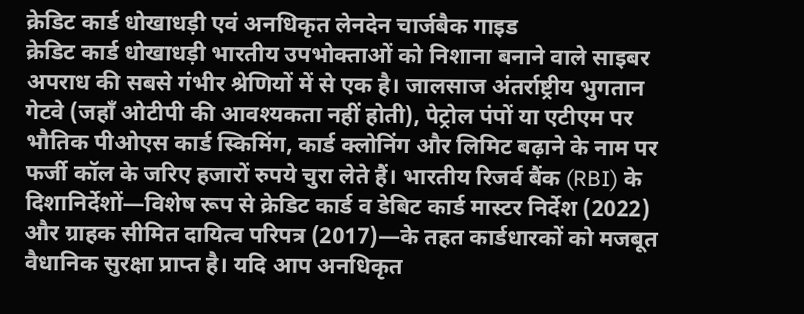क्रेडिट कार्ड धोखाधड़ी एवं अनधिकृत लेनदेन चार्जबैक गाइड
क्रेडिट कार्ड धोखाधड़ी भारतीय उपभोक्ताओं को निशाना बनाने वाले साइबर अपराध की सबसे गंभीर श्रेणियों में से एक है। जालसाज अंतर्राष्ट्रीय भुगतान गेटवे (जहाँ ओटीपी की आवश्यकता नहीं होती), पेट्रोल पंपों या एटीएम पर भौतिक पीओएस कार्ड स्किमिंग, कार्ड क्लोनिंग और लिमिट बढ़ाने के नाम पर फर्जी कॉल के जरिए हजारों रुपये चुरा लेते हैं। भारतीय रिजर्व बैंक (RBI) के दिशानिर्देशों—विशेष रूप से क्रेडिट कार्ड व डेबिट कार्ड मास्टर निर्देश (2022) और ग्राहक सीमित दायित्व परिपत्र (2017)—के तहत कार्डधारकों को मजबूत वैधानिक सुरक्षा प्राप्त है। यदि आप अनधिकृत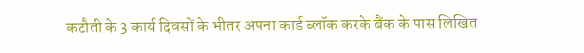कटौती के 3 कार्य दिवसों के भीतर अपना कार्ड ब्लॉक करके बैंक के पास लिखित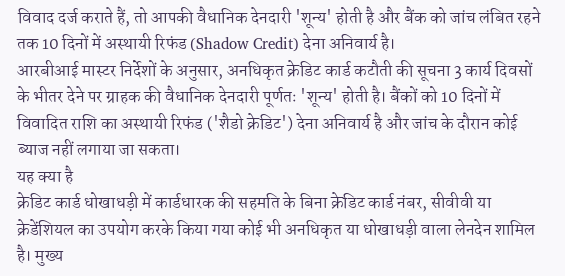विवाद दर्ज कराते हैं, तो आपकी वैधानिक देनदारी 'शून्य' होती है और बैंक को जांच लंबित रहने तक 10 दिनों में अस्थायी रिफंड (Shadow Credit) देना अनिवार्य है।
आरबीआई मास्टर निर्देशों के अनुसार, अनधिकृत क्रेडिट कार्ड कटौती की सूचना 3 कार्य दिवसों के भीतर देने पर ग्राहक की वैधानिक देनदारी पूर्णतः 'शून्य' होती है। बैंकों को 10 दिनों में विवादित राशि का अस्थायी रिफंड ('शैडो क्रेडिट') देना अनिवार्य है और जांच के दौरान कोई ब्याज नहीं लगाया जा सकता।
यह क्या है
क्रेडिट कार्ड धोखाधड़ी में कार्डधारक की सहमति के बिना क्रेडिट कार्ड नंबर, सीवीवी या क्रेडेंशियल का उपयोग करके किया गया कोई भी अनधिकृत या धोखाधड़ी वाला लेनदेन शामिल है। मुख्य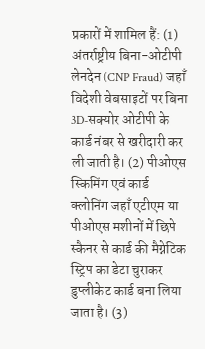प्रकारों में शामिल हैं: (1) अंतर्राष्ट्रीय बिना-ओटीपी लेनदेन (CNP Fraud) जहाँ विदेशी वेबसाइटों पर बिना 3D-सक्योर ओटीपी के कार्ड नंबर से खरीदारी कर ली जाती है। (2) पीओएस स्किमिंग एवं कार्ड क्लोनिंग जहाँ एटीएम या पीओएस मशीनों में छिपे स्कैनर से कार्ड की मैग्नेटिक स्ट्रिप का डेटा चुराकर डुप्लीकेट कार्ड बना लिया जाता है। (3)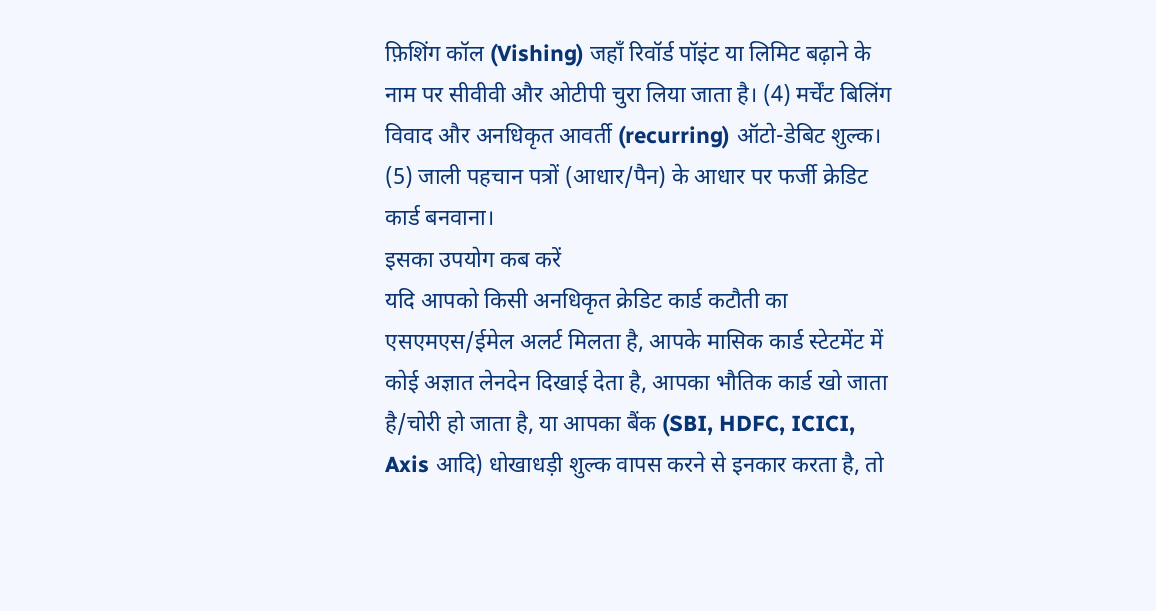फ़िशिंग कॉल (Vishing) जहाँ रिवॉर्ड पॉइंट या लिमिट बढ़ाने के नाम पर सीवीवी और ओटीपी चुरा लिया जाता है। (4) मर्चेंट बिलिंग विवाद और अनधिकृत आवर्ती (recurring) ऑटो-डेबिट शुल्क। (5) जाली पहचान पत्रों (आधार/पैन) के आधार पर फर्जी क्रेडिट कार्ड बनवाना।
इसका उपयोग कब करें
यदि आपको किसी अनधिकृत क्रेडिट कार्ड कटौती का एसएमएस/ईमेल अलर्ट मिलता है, आपके मासिक कार्ड स्टेटमेंट में कोई अज्ञात लेनदेन दिखाई देता है, आपका भौतिक कार्ड खो जाता है/चोरी हो जाता है, या आपका बैंक (SBI, HDFC, ICICI, Axis आदि) धोखाधड़ी शुल्क वापस करने से इनकार करता है, तो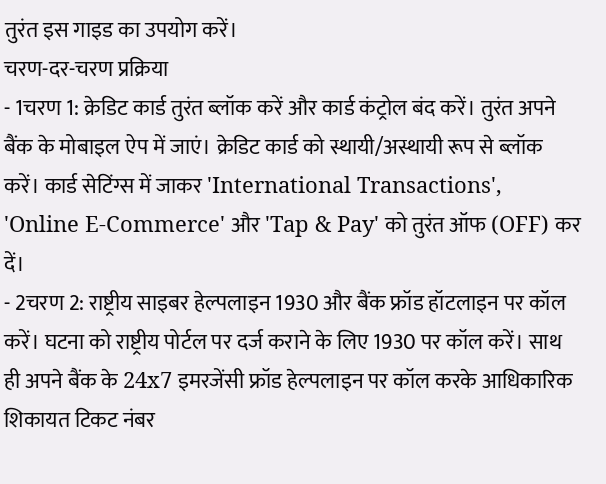तुरंत इस गाइड का उपयोग करें।
चरण-दर-चरण प्रक्रिया
- 1चरण 1: क्रेडिट कार्ड तुरंत ब्लॉक करें और कार्ड कंट्रोल बंद करें। तुरंत अपने बैंक के मोबाइल ऐप में जाएं। क्रेडिट कार्ड को स्थायी/अस्थायी रूप से ब्लॉक करें। कार्ड सेटिंग्स में जाकर 'International Transactions', 'Online E-Commerce' और 'Tap & Pay' को तुरंत ऑफ (OFF) कर दें।
- 2चरण 2: राष्ट्रीय साइबर हेल्पलाइन 1930 और बैंक फ्रॉड हॉटलाइन पर कॉल करें। घटना को राष्ट्रीय पोर्टल पर दर्ज कराने के लिए 1930 पर कॉल करें। साथ ही अपने बैंक के 24x7 इमरजेंसी फ्रॉड हेल्पलाइन पर कॉल करके आधिकारिक शिकायत टिकट नंबर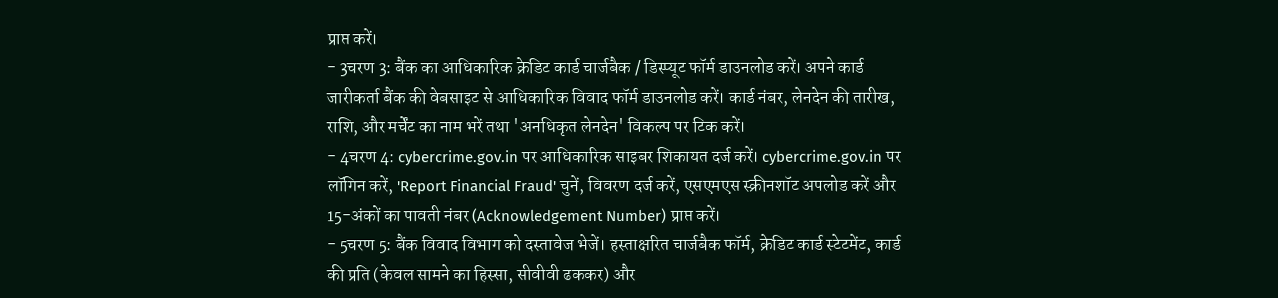प्राप्त करें।
- 3चरण 3: बैंक का आधिकारिक क्रेडिट कार्ड चार्जबैक / डिस्प्यूट फॉर्म डाउनलोड करें। अपने कार्ड जारीकर्ता बैंक की वेबसाइट से आधिकारिक विवाद फॉर्म डाउनलोड करें। कार्ड नंबर, लेनदेन की तारीख, राशि, और मर्चेंट का नाम भरें तथा 'अनधिकृत लेनदेन' विकल्प पर टिक करें।
- 4चरण 4: cybercrime.gov.in पर आधिकारिक साइबर शिकायत दर्ज करें। cybercrime.gov.in पर लॉगिन करें, 'Report Financial Fraud' चुनें, विवरण दर्ज करें, एसएमएस स्क्रीनशॉट अपलोड करें और 15-अंकों का पावती नंबर (Acknowledgement Number) प्राप्त करें।
- 5चरण 5: बैंक विवाद विभाग को दस्तावेज भेजें। हस्ताक्षरित चार्जबैक फॉर्म, क्रेडिट कार्ड स्टेटमेंट, कार्ड की प्रति (केवल सामने का हिस्सा, सीवीवी ढककर) और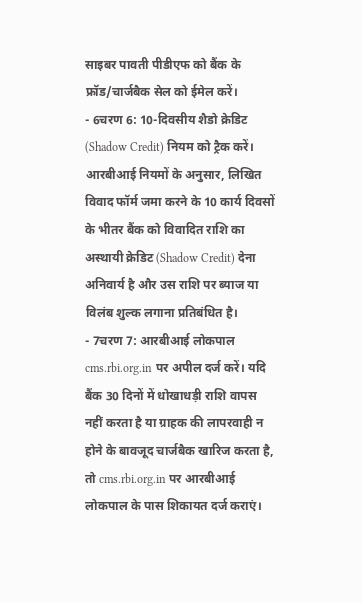साइबर पावती पीडीएफ को बैंक के फ्रॉड/चार्जबैक सेल को ईमेल करें।
- 6चरण 6: 10-दिवसीय शैडो क्रेडिट (Shadow Credit) नियम को ट्रैक करें। आरबीआई नियमों के अनुसार, लिखित विवाद फॉर्म जमा करने के 10 कार्य दिवसों के भीतर बैंक को विवादित राशि का अस्थायी क्रेडिट (Shadow Credit) देना अनिवार्य है और उस राशि पर ब्याज या विलंब शुल्क लगाना प्रतिबंधित है।
- 7चरण 7: आरबीआई लोकपाल cms.rbi.org.in पर अपील दर्ज करें। यदि बैंक 30 दिनों में धोखाधड़ी राशि वापस नहीं करता है या ग्राहक की लापरवाही न होने के बावजूद चार्जबैक खारिज करता है, तो cms.rbi.org.in पर आरबीआई लोकपाल के पास शिकायत दर्ज कराएं।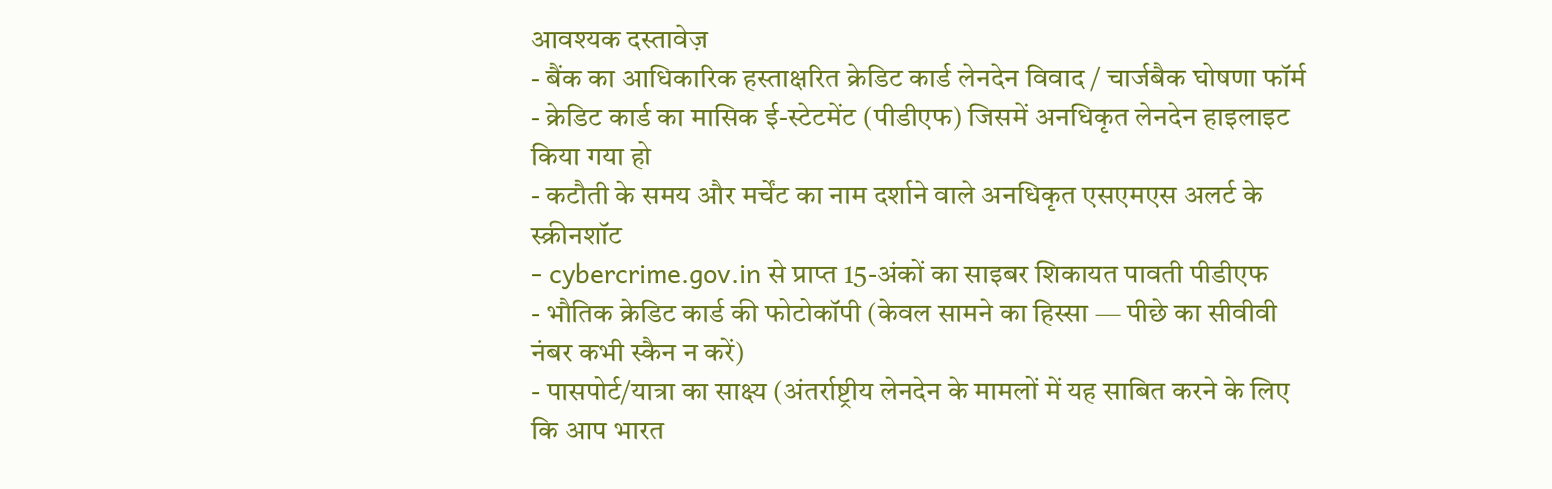आवश्यक दस्तावेज़
- बैंक का आधिकारिक हस्ताक्षरित क्रेडिट कार्ड लेनदेन विवाद / चार्जबैक घोषणा फॉर्म
- क्रेडिट कार्ड का मासिक ई-स्टेटमेंट (पीडीएफ) जिसमें अनधिकृत लेनदेन हाइलाइट किया गया हो
- कटौती के समय और मर्चेंट का नाम दर्शाने वाले अनधिकृत एसएमएस अलर्ट के स्क्रीनशॉट
- cybercrime.gov.in से प्राप्त 15-अंकों का साइबर शिकायत पावती पीडीएफ
- भौतिक क्रेडिट कार्ड की फोटोकॉपी (केवल सामने का हिस्सा — पीछे का सीवीवी नंबर कभी स्कैन न करें)
- पासपोर्ट/यात्रा का साक्ष्य (अंतर्राष्ट्रीय लेनदेन के मामलों में यह साबित करने के लिए कि आप भारत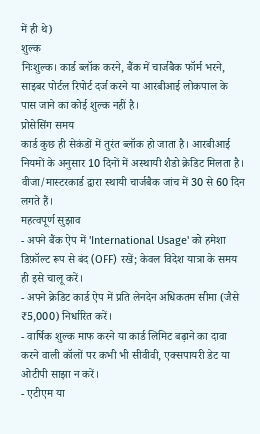में ही थे)
शुल्क
निःशुल्क। कार्ड ब्लॉक करने, बैंक में चार्जबैक फॉर्म भरने, साइबर पोर्टल रिपोर्ट दर्ज करने या आरबीआई लोकपाल के पास जाने का कोई शुल्क नहीं है।
प्रोसेसिंग समय
कार्ड कुछ ही सेकंडों में तुरंत ब्लॉक हो जाता है। आरबीआई नियमों के अनुसार 10 दिनों में अस्थायी शैडो क्रेडिट मिलता है। वीजा/मास्टरकार्ड द्वारा स्थायी चार्जबैक जांच में 30 से 60 दिन लगते हैं।
महत्वपूर्ण सुझाव
- अपने बैंक ऐप में 'International Usage' को हमेशा डिफ़ॉल्ट रूप से बंद (OFF) रखें; केवल विदेश यात्रा के समय ही इसे चालू करें।
- अपने क्रेडिट कार्ड ऐप में प्रति लेनदेन अधिकतम सीमा (जैसे ₹5,000) निर्धारित करें।
- वार्षिक शुल्क माफ करने या कार्ड लिमिट बढ़ाने का दावा करने वाली कॉलों पर कभी भी सीवीवी, एक्सपायरी डेट या ओटीपी साझा न करें।
- एटीएम या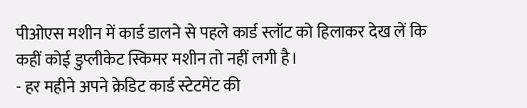पीओएस मशीन में कार्ड डालने से पहले कार्ड स्लॉट को हिलाकर देख लें कि कहीं कोई डुप्लीकेट स्किमर मशीन तो नहीं लगी है।
- हर महीने अपने क्रेडिट कार्ड स्टेटमेंट की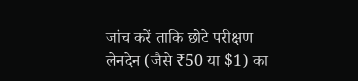जांच करें ताकि छोटे परीक्षण लेनदेन (जैसे ₹50 या $1) का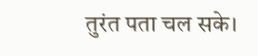तुरंत पता चल सके।